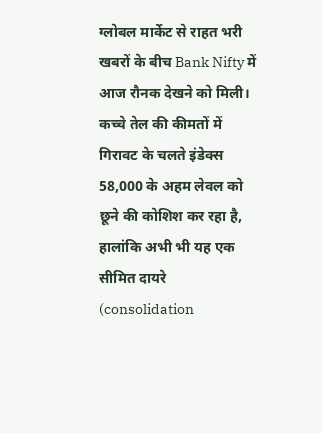ग्लोबल मार्केट से राहत भरी खबरों के बीच Bank Nifty में आज रौनक देखने को मिली। कच्चे तेल की कीमतों में गिरावट के चलते इंडेक्स 58,000 के अहम लेवल को छूने की कोशिश कर रहा है, हालांकि अभी भी यह एक सीमित दायरे (consolidation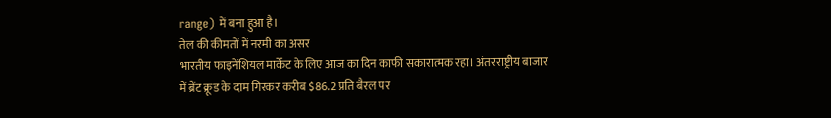range) में बना हुआ है।
तेल की कीमतों में नरमी का असर
भारतीय फाइनेंशियल मार्केट के लिए आज का दिन काफी सकारात्मक रहा। अंतरराष्ट्रीय बाजार में ब्रेंट क्रूड के दाम गिरकर करीब $86.2 प्रति बैरल पर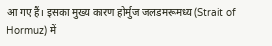आ गए हैं। इसका मुख्य कारण होर्मुज जलडमरूमध्य (Strait of Hormuz) में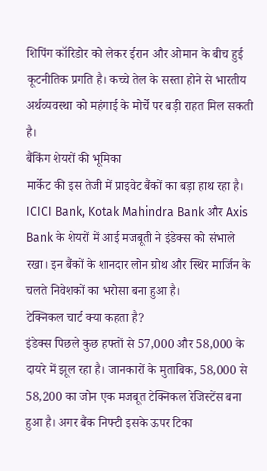शिपिंग कॉरिडोर को लेकर ईरान और ओमान के बीच हुई कूटनीतिक प्रगति है। कच्चे तेल के सस्ता होने से भारतीय अर्थव्यवस्था को महंगाई के मोर्चे पर बड़ी राहत मिल सकती है।
बैंकिंग शेयरों की भूमिका
मार्केट की इस तेजी में प्राइवेट बैंकों का बड़ा हाथ रहा है। ICICI Bank, Kotak Mahindra Bank और Axis Bank के शेयरों में आई मजबूती ने इंडेक्स को संभाले रखा। इन बैंकों के शानदार लोन ग्रोथ और स्थिर मार्जिन के चलते निवेशकों का भरोसा बना हुआ है।
टेक्निकल चार्ट क्या कहता है?
इंडेक्स पिछले कुछ हफ्तों से 57,000 और 58,000 के दायरे में झूल रहा है। जानकारों के मुताबिक, 58,000 से 58,200 का जोन एक मजबूत टेक्निकल रेजिस्टेंस बना हुआ है। अगर बैंक निफ्टी इसके ऊपर टिका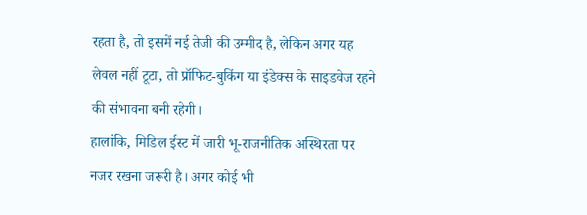रहता है, तो इसमें नई तेजी की उम्मीद है, लेकिन अगर यह लेवल नहीं टूटा, तो प्रॉफिट-बुकिंग या इंडेक्स के साइडवेज रहने की संभावना बनी रहेगी।
हालांकि, मिडिल ईस्ट में जारी भू-राजनीतिक अस्थिरता पर नजर रखना जरूरी है। अगर कोई भी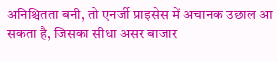अनिश्चितता बनी, तो एनर्जी प्राइसेस में अचानक उछाल आ सकता है, जिसका सीधा असर बाजार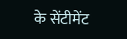के सेंटीमेंट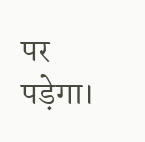पर पड़ेगा।